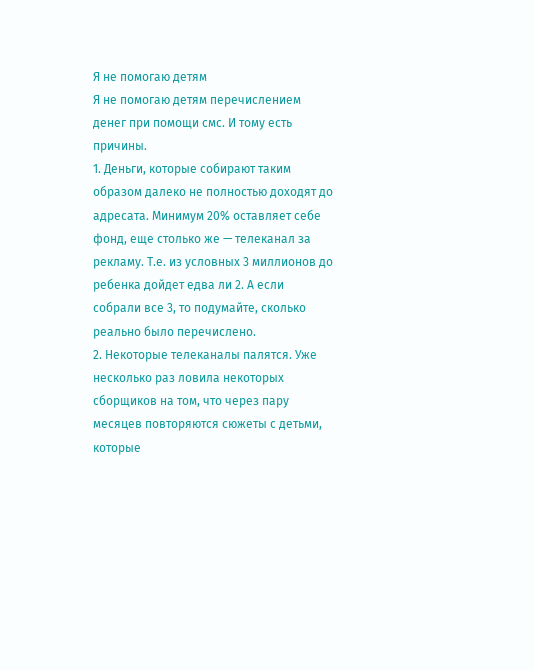Я не помогаю детям
Я не помогаю детям перечислением денег при помощи смс. И тому есть причины.
1. Деньги, которые собирают таким образом далеко не полностью доходят до адресата. Минимум 20% оставляет себе фонд, еще столько же — телеканал за рекламу. Т.е. из условных 3 миллионов до ребенка дойдет едва ли 2. А если собрали все 3, то подумайте, сколько реально было перечислено.
2. Некоторые телеканалы палятся. Уже несколько раз ловила некоторых сборщиков на том, что через пару месяцев повторяются сюжеты с детьми, которые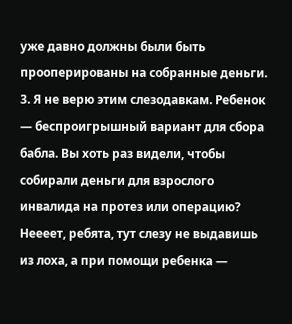уже давно должны были быть прооперированы на собранные деньги.
3. Я не верю этим слезодавкам. Ребенок — беспроигрышный вариант для сбора бабла. Вы хоть раз видели, чтобы собирали деньги для взрослого инвалида на протез или операцию? Неееет, ребята, тут слезу не выдавишь из лоха, а при помощи ребенка —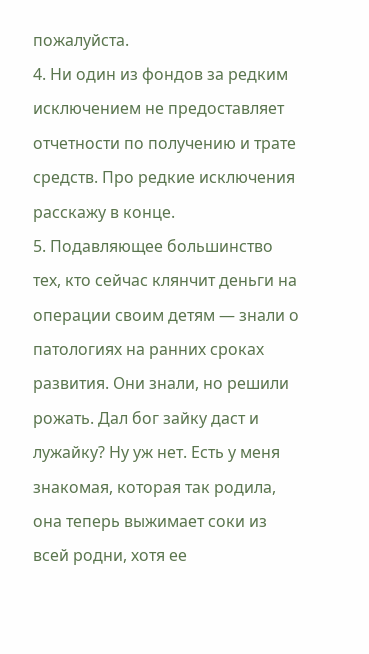пожалуйста.
4. Ни один из фондов за редким исключением не предоставляет отчетности по получению и трате средств. Про редкие исключения расскажу в конце.
5. Подавляющее большинство тех, кто сейчас клянчит деньги на операции своим детям — знали о патологиях на ранних сроках развития. Они знали, но решили рожать. Дал бог зайку даст и лужайку? Ну уж нет. Есть у меня знакомая, которая так родила, она теперь выжимает соки из всей родни, хотя ее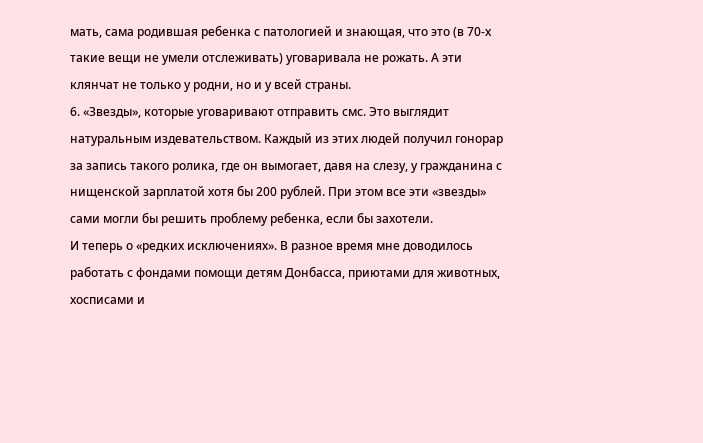мать, сама родившая ребенка с патологией и знающая, что это (в 70-х такие вещи не умели отслеживать) уговаривала не рожать. А эти клянчат не только у родни, но и у всей страны.
6. «Звезды», которые уговаривают отправить смс. Это выглядит натуральным издевательством. Каждый из этих людей получил гонорар за запись такого ролика, где он вымогает, давя на слезу, у гражданина с нищенской зарплатой хотя бы 200 рублей. При этом все эти «звезды» сами могли бы решить проблему ребенка, если бы захотели.
И теперь о «редких исключениях». В разное время мне доводилось работать с фондами помощи детям Донбасса, приютами для животных, хосписами и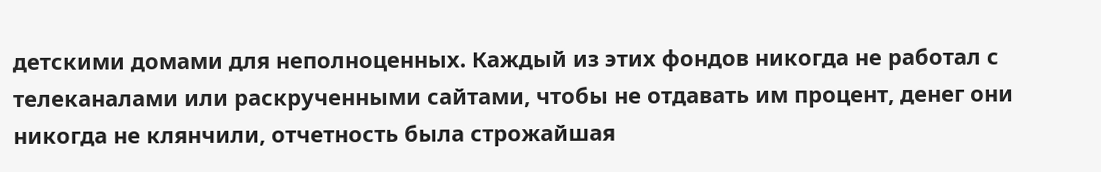детскими домами для неполноценных. Каждый из этих фондов никогда не работал с телеканалами или раскрученными сайтами, чтобы не отдавать им процент, денег они никогда не клянчили, отчетность была строжайшая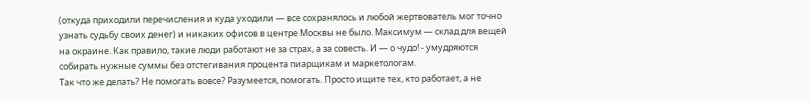(откуда приходили перечисления и куда уходили — все сохранялось и любой жертвователь мог точно узнать судьбу своих денег) и никаких офисов в центре Москвы не было. Максимум — склад для вещей на окраине. Как правило, такие люди работают не за страх, а за совесть. И — о чудо! - умудряются собирать нужные суммы без отстегивания процента пиарщикам и маркетологам.
Так что же делать? Не помогать вовсе? Разумеется, помогать. Просто ищите тех, кто работает, а не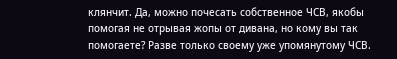клянчит. Да, можно почесать собственное ЧСВ, якобы помогая не отрывая жопы от дивана, но кому вы так помогаете? Разве только своему уже упомянутому ЧСВ.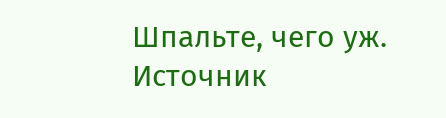Шпальте, чего уж.
Источник